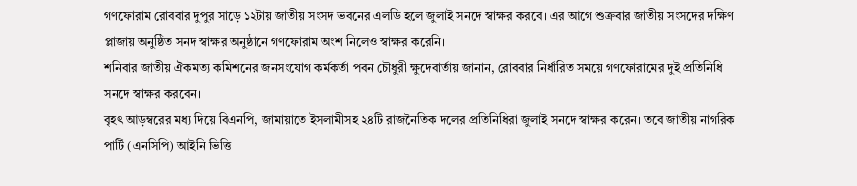গণফোরাম রোববার দুপুর সাড়ে ১২টায় জাতীয় সংসদ ভবনের এলডি হলে জুলাই সনদে স্বাক্ষর করবে। এর আগে শুক্রবার জাতীয় সংসদের দক্ষিণ প্লাজায় অনুষ্ঠিত সনদ স্বাক্ষর অনুষ্ঠানে গণফোরাম অংশ নিলেও স্বাক্ষর করেনি।
শনিবার জাতীয় ঐকমত্য কমিশনের জনসংযোগ কর্মকর্তা পবন চৌধুরী ক্ষুদেবার্তায় জানান, রোববার নির্ধারিত সময়ে গণফোরামের দুই প্রতিনিধি সনদে স্বাক্ষর করবেন।
বৃহৎ আড়ম্বরের মধ্য দিয়ে বিএনপি, জামায়াতে ইসলামীসহ ২৪টি রাজনৈতিক দলের প্রতিনিধিরা জুলাই সনদে স্বাক্ষর করেন। তবে জাতীয় নাগরিক পার্টি (এনসিপি) আইনি ভিত্তি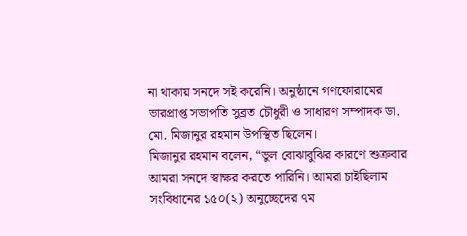না থাকায় সনদে সই করেনি। অনুষ্ঠানে গণফোরামের ভারপ্রাপ্ত সভাপতি সুব্রত চৌধুরী ও সাধারণ সম্পাদক ডা. মো. মিজানুর রহমান উপস্থিত ছিলেন।
মিজানুর রহমান বলেন, “ভুল বোঝাবুঝির কারণে শুক্রবার আমরা সনদে স্বাক্ষর করতে পারিনি। আমরা চাইছিলাম সংবিধানের ১৫০(২) অনুচ্ছেদের ৭ম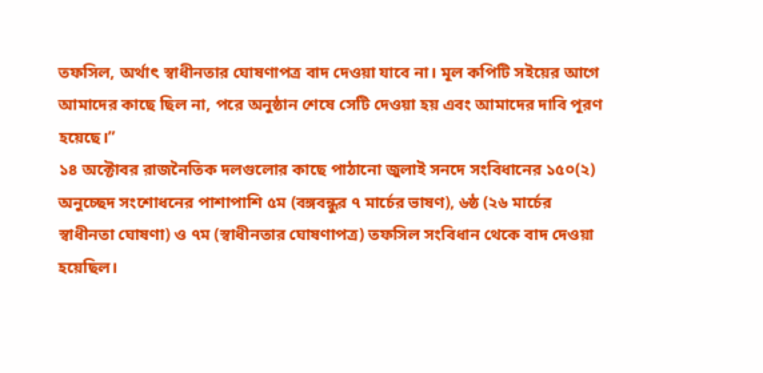তফসিল, অর্থাৎ স্বাধীনতার ঘোষণাপত্র বাদ দেওয়া যাবে না। মূল কপিটি সইয়ের আগে আমাদের কাছে ছিল না, পরে অনুষ্ঠান শেষে সেটি দেওয়া হয় এবং আমাদের দাবি পূরণ হয়েছে।”
১৪ অক্টোবর রাজনৈতিক দলগুলোর কাছে পাঠানো জুলাই সনদে সংবিধানের ১৫০(২) অনুচ্ছেদ সংশোধনের পাশাপাশি ৫ম (বঙ্গবন্ধুর ৭ মার্চের ভাষণ), ৬ষ্ঠ (২৬ মার্চের স্বাধীনতা ঘোষণা) ও ৭ম (স্বাধীনতার ঘোষণাপত্র) তফসিল সংবিধান থেকে বাদ দেওয়া হয়েছিল।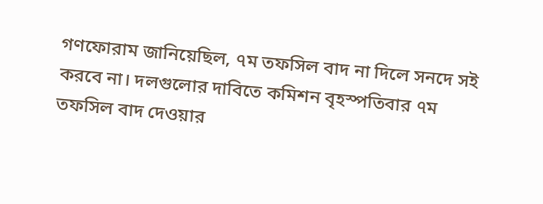গণফোরাম জানিয়েছিল, ৭ম তফসিল বাদ না দিলে সনদে সই করবে না। দলগুলোর দাবিতে কমিশন বৃহস্পতিবার ৭ম তফসিল বাদ দেওয়ার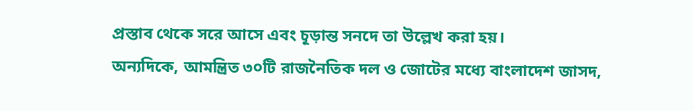প্রস্তাব থেকে সরে আসে এবং চূড়ান্ত সনদে তা উল্লেখ করা হয়।
অন্যদিকে, আমন্ত্রিত ৩০টি রাজনৈতিক দল ও জোটের মধ্যে বাংলাদেশ জাসদ,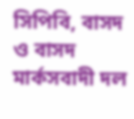সিপিবি, বাসদ ও বাসদ মার্কসবাদী দল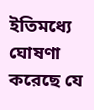ইতিমধ্যে ঘোষণা করেছে যে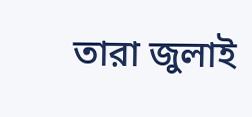তারা জুলাই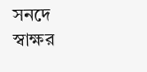সনদে স্বাক্ষর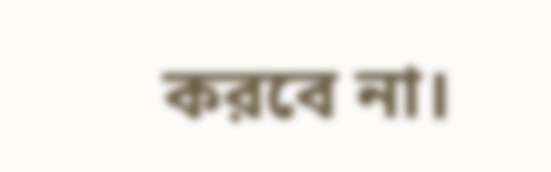করবে না।